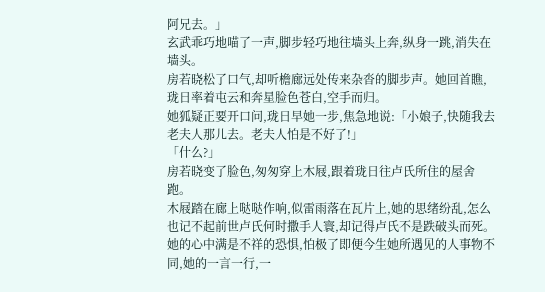阿兄去。」
玄武乖巧地喵了一声,脚步轻巧地往墙头上奔,纵身一跳,消失在墙头。
房若晓松了口气,却听檐廊远处传来杂沓的脚步声。她回首瞧,珑日率着屯云和奔星脸色苍白,空手而归。
她狐疑正要开口问,珑日早她一步,焦急地说:「小娘子,快随我去老夫人那儿去。老夫人怕是不好了!」
「什么?」
房若晓变了脸色,匆匆穿上木屐,跟着珑日往卢氏所住的屋舍跑。
木屐踏在廊上哒哒作响,似雷雨落在瓦片上,她的思绪纷乱,怎么也记不起前世卢氏何时撒手人寰,却记得卢氏不是跌破头而死。她的心中满是不祥的恐惧,怕极了即便今生她所遇见的人事物不同,她的一言一行,一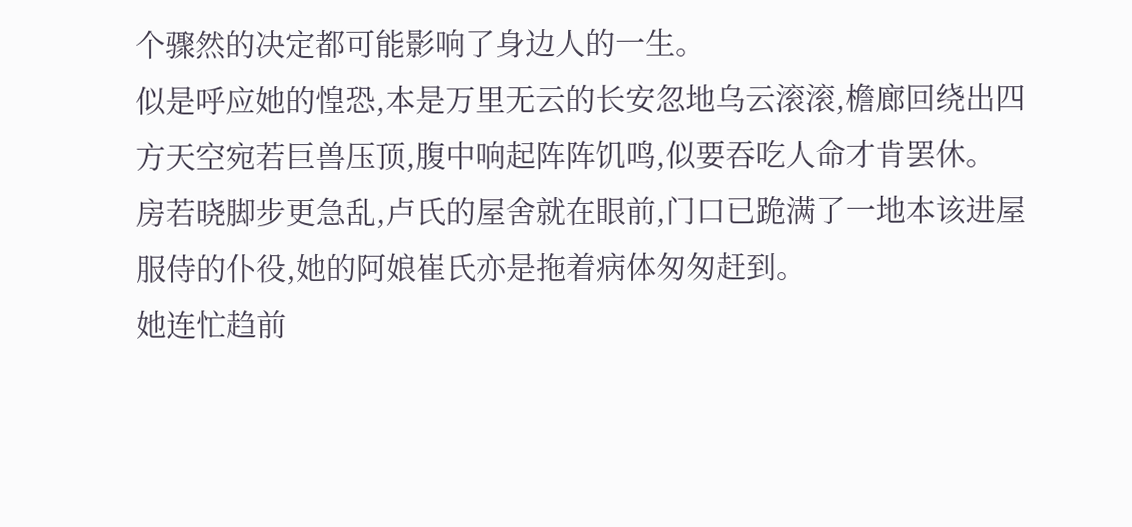个骤然的决定都可能影响了身边人的一生。
似是呼应她的惶恐,本是万里无云的长安忽地乌云滚滚,檐廊回绕出四方天空宛若巨兽压顶,腹中响起阵阵饥鸣,似要吞吃人命才肯罢休。
房若晓脚步更急乱,卢氏的屋舍就在眼前,门口已跪满了一地本该进屋服侍的仆役,她的阿娘崔氏亦是拖着病体匆匆赶到。
她连忙趋前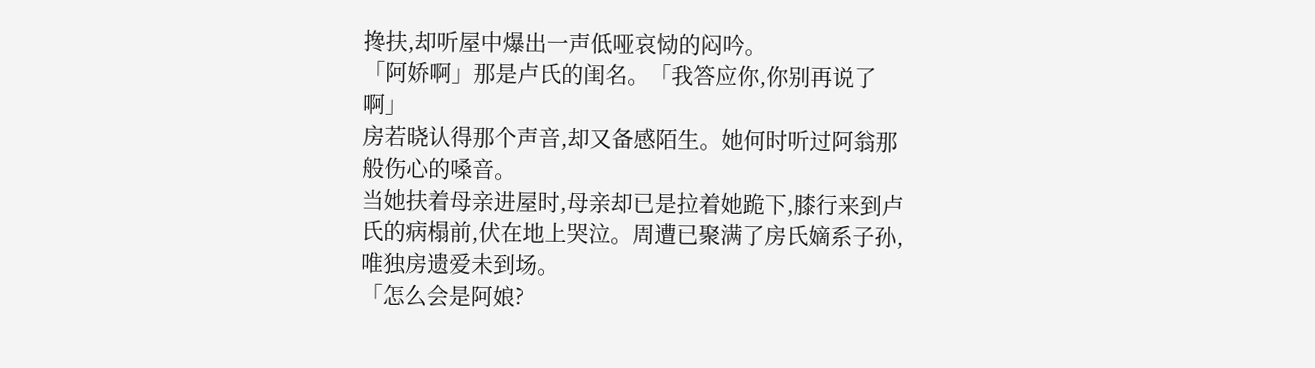搀扶,却听屋中爆出一声低哑哀恸的闷吟。
「阿娇啊」那是卢氏的闺名。「我答应你,你别再说了啊」
房若晓认得那个声音,却又备感陌生。她何时听过阿翁那般伤心的嗓音。
当她扶着母亲进屋时,母亲却已是拉着她跪下,膝行来到卢氏的病榻前,伏在地上哭泣。周遭已聚满了房氏嫡系子孙,唯独房遗爱未到场。
「怎么会是阿娘?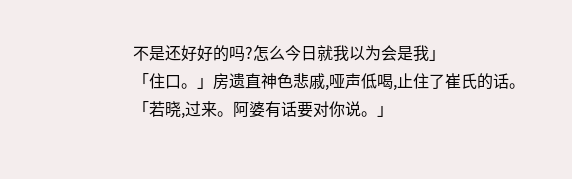不是还好好的吗?怎么今日就我以为会是我」
「住口。」房遗直神色悲戚,哑声低喝,止住了崔氏的话。「若晓,过来。阿婆有话要对你说。」